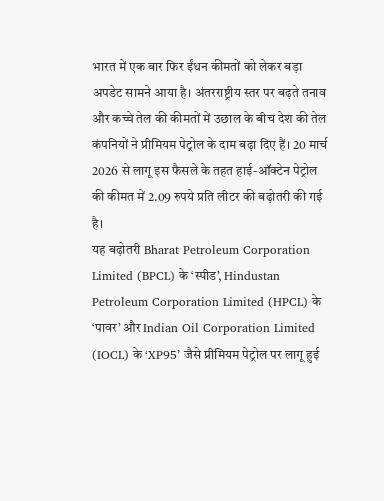भारत में एक बार फिर ईंधन कीमतों को लेकर बड़ा अपडेट सामने आया है। अंतरराष्ट्रीय स्तर पर बढ़ते तनाव और कच्चे तेल की कीमतों में उछाल के बीच देश की तेल कंपनियों ने प्रीमियम पेट्रोल के दाम बढ़ा दिए हैं। 20 मार्च 2026 से लागू इस फैसले के तहत हाई-ऑक्टेन पेट्रोल की कीमत में 2.09 रुपये प्रति लीटर की बढ़ोतरी की गई है।
यह बढ़ोतरी Bharat Petroleum Corporation Limited (BPCL) के ‘स्पीड’, Hindustan Petroleum Corporation Limited (HPCL) के ‘पावर’ और Indian Oil Corporation Limited (IOCL) के ‘XP95’ जैसे प्रीमियम पेट्रोल पर लागू हुई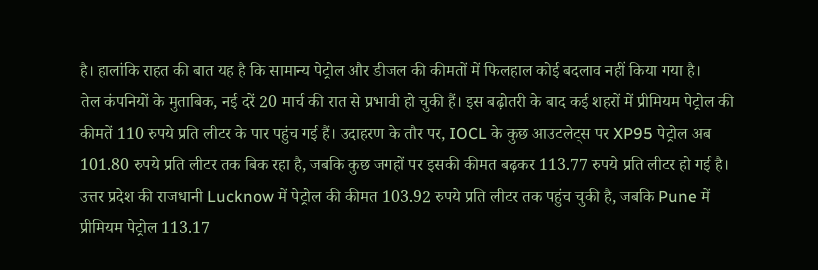है। हालांकि राहत की बात यह है कि सामान्य पेट्रोल और डीजल की कीमतों में फिलहाल कोई बदलाव नहीं किया गया है।
तेल कंपनियों के मुताबिक, नई दरें 20 मार्च की रात से प्रभावी हो चुकी हैं। इस बढ़ोतरी के बाद कई शहरों में प्रीमियम पेट्रोल की कीमतें 110 रुपये प्रति लीटर के पार पहुंच गई हैं। उदाहरण के तौर पर, IOCL के कुछ आउटलेट्स पर XP95 पेट्रोल अब 101.80 रुपये प्रति लीटर तक बिक रहा है, जबकि कुछ जगहों पर इसकी कीमत बढ़कर 113.77 रुपये प्रति लीटर हो गई है।
उत्तर प्रदेश की राजधानी Lucknow में पेट्रोल की कीमत 103.92 रुपये प्रति लीटर तक पहुंच चुकी है, जबकि Pune में प्रीमियम पेट्रोल 113.17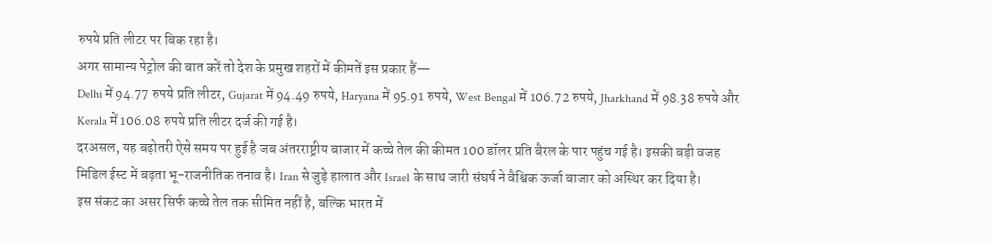रुपये प्रति लीटर पर बिक रहा है।
अगर सामान्य पेट्रोल की बात करें तो देश के प्रमुख शहरों में कीमतें इस प्रकार हैं—
Delhi में 94.77 रुपये प्रति लीटर, Gujarat में 94.49 रुपये, Haryana में 95.91 रुपये, West Bengal में 106.72 रुपये, Jharkhand में 98.38 रुपये और Kerala में 106.08 रुपये प्रति लीटर दर्ज की गई है।
दरअसल, यह बढ़ोतरी ऐसे समय पर हुई है जब अंतरराष्ट्रीय बाजार में कच्चे तेल की कीमत 100 डॉलर प्रति बैरल के पार पहुंच गई है। इसकी बड़ी वजह मिडिल ईस्ट में बढ़ता भू-राजनीतिक तनाव है। Iran से जुड़े हालात और Israel के साथ जारी संघर्ष ने वैश्विक ऊर्जा बाजार को अस्थिर कर दिया है।
इस संकट का असर सिर्फ कच्चे तेल तक सीमित नहीं है, बल्कि भारत में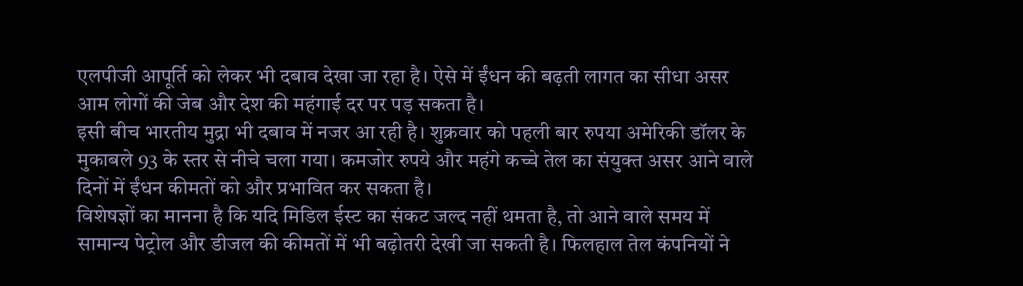एलपीजी आपूर्ति को लेकर भी दबाव देखा जा रहा है। ऐसे में ईंधन की बढ़ती लागत का सीधा असर आम लोगों की जेब और देश की महंगाई दर पर पड़ सकता है।
इसी बीच भारतीय मुद्रा भी दबाव में नजर आ रही है। शुक्रवार को पहली बार रुपया अमेरिकी डॉलर के मुकाबले 93 के स्तर से नीचे चला गया। कमजोर रुपये और महंगे कच्चे तेल का संयुक्त असर आने वाले दिनों में ईंधन कीमतों को और प्रभावित कर सकता है।
विशेषज्ञों का मानना है कि यदि मिडिल ईस्ट का संकट जल्द नहीं थमता है, तो आने वाले समय में सामान्य पेट्रोल और डीजल की कीमतों में भी बढ़ोतरी देखी जा सकती है। फिलहाल तेल कंपनियों ने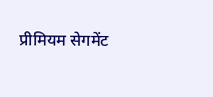प्रीमियम सेगमेंट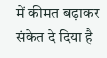में कीमत बढ़ाकर संकेत दे दिया है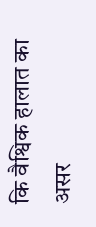कि वैश्विक हालात का असर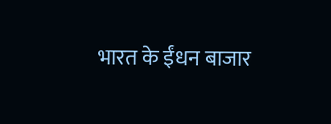भारत के ईंधन बाजार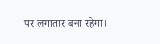पर लगातार बना रहेगा।